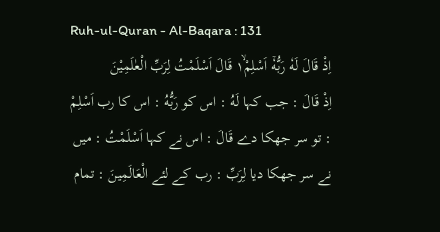Ruh-ul-Quran - Al-Baqara : 131
اِذْ قَالَ لَهٗ رَبُّهٗۤ اَسْلِمْ١ۙ قَالَ اَسْلَمْتُ لِرَبِّ الْعٰلَمِیْنَ
اِذْ قَالَ : جب کہا لَهُ : اس کو رَبُّهُ : اس کا رب اَسْلِمْ : تو سر جھکا دے قَالَ : اس نے کہا اَسْلَمْتُ : میں نے سر جھکا دیا لِرَبِّ : رب کے لئے الْعَالَمِينَ : تمام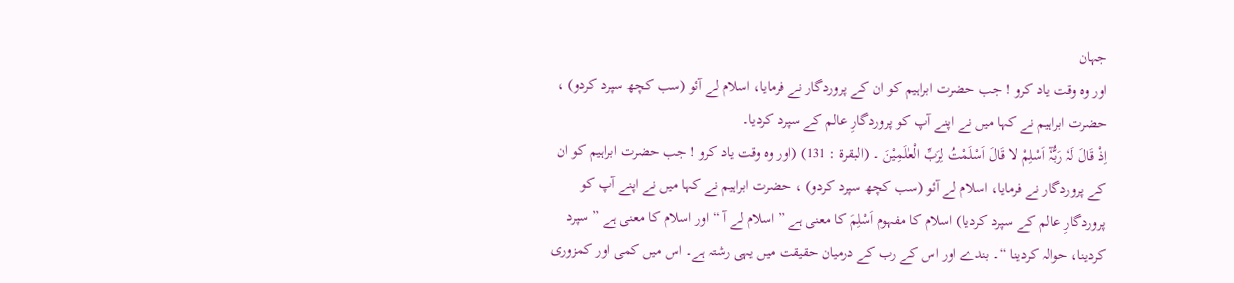جہان
اور وہ وقت یاد کرو ! جب حضرت ابراہیم کو ان کے پروردگار نے فرمایا، اسلام لے آئو (سب کچھ سپرد کردو) ، حضرت ابراہیم نے کہا میں نے اپنے آپ کو پروردگارِ عالم کے سپرد کردیا۔
اِذْ قَالَ لَہٗ رَبُّہٗٓ اَسْلِمْ لا قَالَ اَسْلَمْتُ لِرَبِّ الْعٰلَمِیْنَ ۔ (البقرۃ : 131) (اور وہ وقت یاد کرو ! جب حضرت ابراہیم کو ان کے پروردگار نے فرمایا، اسلام لے آئو (سب کچھ سپرد کردو) ، حضرت ابراہیم نے کہا میں نے اپنے آپ کو پروردگارِ عالم کے سپرد کردیا) اسلام کا مفہوم اَسْلِمَ کا معنی ہے ” اسلام لے آ “ اور اسلام کا معنی ہے ” سپرد کردینا، حوالہ کردینا “۔ بندے اور اس کے رب کے درمیان حقیقت میں یہی رشتہ ہے۔ اس میں کمی اور کمزوری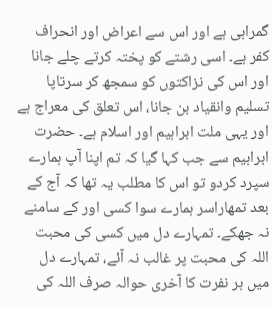گمراہی ہے اور اس سے اعراض اور انحراف کفر ہے۔ اسی رشتے کو پختہ کرتے چلے جانا اور اس کی نزاکتوں کو سمجھ کر سرتاپا تسلیم وانقیاد بن جانا، اس تعلق کی معراج ہے اور یہی ملت ابراہیم اور اسلام ہے۔ حضرت ابراہیم سے جب کہا گیا کہ تم اپنا آپ ہمارے سپرد کردو تو اس کا مطلب یہ تھا کہ آج کے بعد تمھاراسر ہمارے سوا کسی اور کے سامنے نہ جھکے۔ تمہارے دل میں کسی کی محبت اللہ کی محبت پر غالب نہ آئے، تمہارے دل میں ہر نفرت کا آخری حوالہ صرف اللہ کی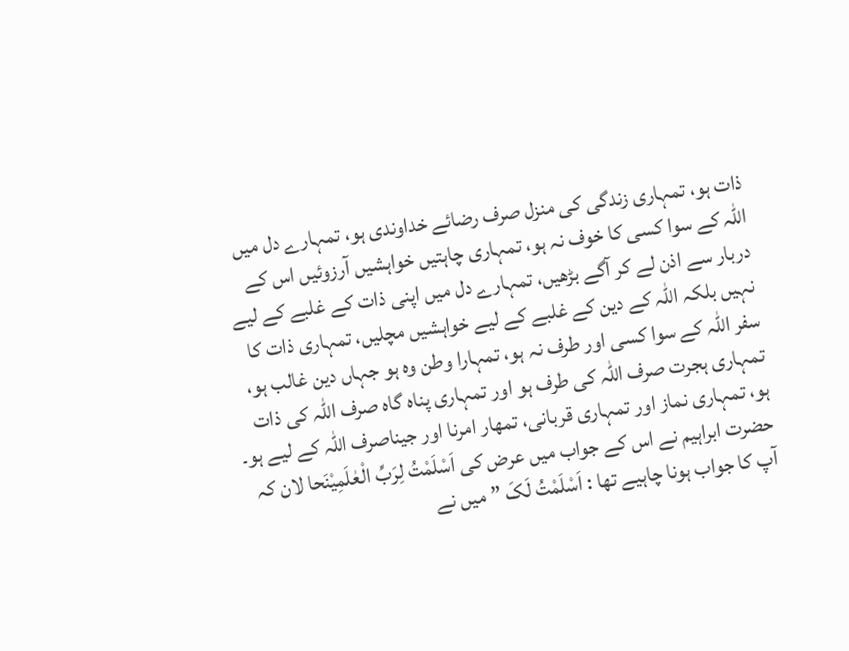ذات ہو، تمہاری زندگی کی منزل صرف رضائے خداوندی ہو، تمہارے دل میں اللہ کے سوا کسی کا خوف نہ ہو، تمہاری چاہتیں خواہشیں آرزوئیں اس کے دربار سے اذن لے کر آگے بڑھیں، تمہارے دل میں اپنی ذات کے غلبے کے لیے نہیں بلکہ اللہ کے دین کے غلبے کے لیے خواہشیں مچلیں، تمہاری ذات کا سفر اللہ کے سوا کسی اور طرف نہ ہو، تمہارا وطن وہ ہو جہاں دین غالب ہو، تمہاری ہجرت صرف اللہ کی طرف ہو اور تمہاری پناہ گاہ صرف اللہ کی ذات ہو، تمہاری نماز اور تمہاری قربانی، تمھار امرنا اور جیناصرف اللہ کے لیے ہو۔ حضرت ابراہیم نے اس کے جواب میں عرض کی اَسْلَمْتُ لِرَبِّ الْعٰلَمِیْنَحا لان کہ آپ کا جواب ہونا چاہیے تھا : اَسْلَمْتُ لَکَ ” میں نے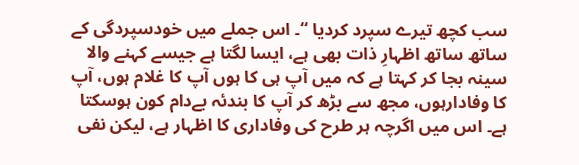سب کچھ تیرے سپرد کردیا “۔ اس جملے میں خودسپردگی کے ساتھ ساتھ اظہارِ ذات بھی ہے، ایسا لگتا ہے جیسے کہنے والا سینہ بجا کر کہتا ہے کہ میں آپ ہی کا ہوں آپ کا غلام ہوں، آپ کا وفادارہوں، مجھ سے بڑھ کر آپ کا بندئہ بےدام کون ہوسکتا ہے۔ اس میں اگرچہ ہر طرح کی وفاداری کا اظہار ہے، لیکن نفی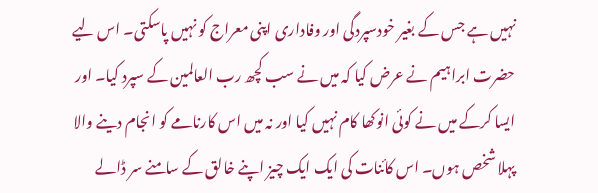نہیں ہے جس کے بغیر خودسپردگی اور وفاداری اپنی معراج کو نہیں پاسکتی۔ اس لیے حضرت ابراہیم نے عرض کیا کہ میں نے سب کچھ رب العالمین کے سپرد کیا۔ اور ایسا کرکے میں نے کوئی انوکھا کام نہیں کیا اور نہ میں اس کارنامے کو انجام دینے والا پہلا شخص ہوں۔ اس کائنات کی ایک ایک چیز اپنے خالق کے سامنے سر ڈالے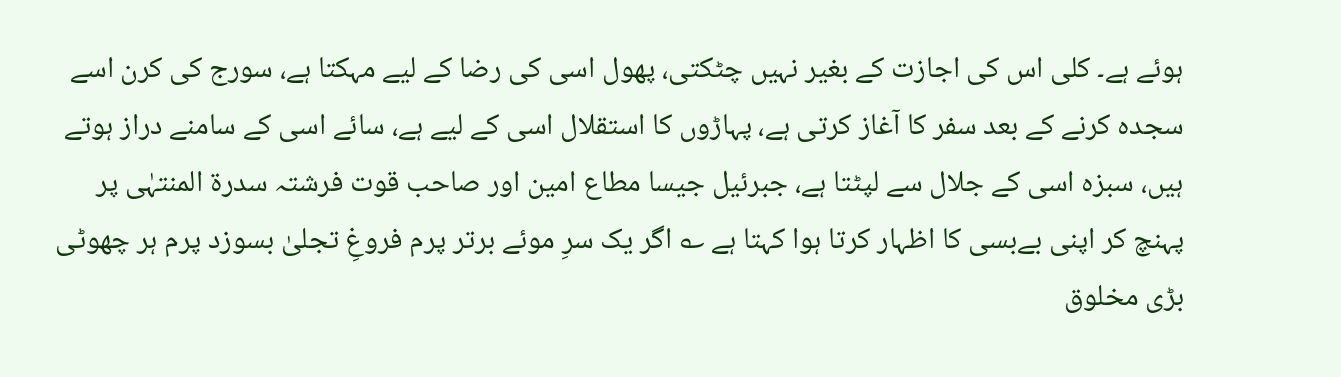ہوئے ہے۔ کلی اس کی اجازت کے بغیر نہیں چٹکتی، پھول اسی کی رضا کے لیے مہکتا ہے، سورج کی کرن اسے سجدہ کرنے کے بعد سفر کا آغاز کرتی ہے، پہاڑوں کا استقلال اسی کے لیے ہے، سائے اسی کے سامنے دراز ہوتے ہیں، سبزہ اسی کے جلال سے لپٹتا ہے، جبرئیل جیسا مطاع امین اور صاحب قوت فرشتہ سدرۃ المنتہٰی پر پہنچ کر اپنی بےبسی کا اظہار کرتا ہوا کہتا ہے ؎ اگر یک سرِ موئے برتر پرم فروغِ تجلیٰ بسوزد پرم ہر چھوٹی بڑی مخلوق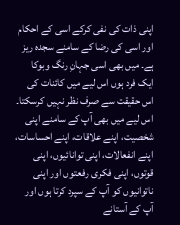اپنی ذات کی نفی کرکے اسی کے احکام اور اسی کی رضا کے سامنے سجدہ ریز ہے۔ میں بھی اسی جہانِ رنگ وبوکا ایک فرد ہوں اس لیے میں کائنات کی اس حقیقت سے صرف نظر نہیں کرسکتا۔ اس لیے میں بھی آپ کے سامنے اپنی شخصیت، اپنے علاقات، اپنے احساسات، اپنے انفعالات، اپنی توانائیوں، اپنی قوتوں، اپنی فکری رفعتوں اور اپنی ناتوانیوں کو آپ کے سپرد کرتا ہوں اور آپ کے آستانے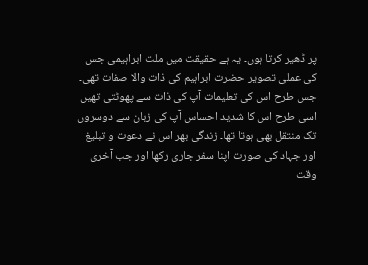پر ڈھیر کرتا ہوں۔ یہ ہے حقیقت میں ملت ابراہیمی جس کی عملی تصویر حضرت ابراہیم کی ذات والا صفات تھی۔ جس طرح اس کی تعلیمات آپ کی ذات سے پھوٹتی تھیں اسی طرح اس کا شدید احساس آپ کی زبان سے دوسروں تک منتقل بھی ہوتا تھا۔ زندگی بھر اس نے دعوت و تبلیغ اور جہاد کی صورت اپنا سفر جاری رکھا اور جب آخری وقت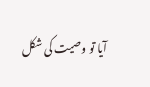آیا تو وصیت کی شکل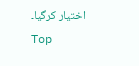اختیار کرگیا۔
Top